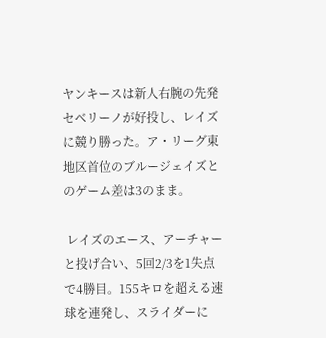ヤンキースは新人右腕の先発セベリーノが好投し、レイズに競り勝った。ア・リーグ東地区首位のブルージェイズとのゲーム差は3のまま。

 レイズのエース、アーチャーと投げ合い、5回2/3を1失点で4勝目。155キロを超える速球を連発し、スライダーに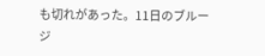も切れがあった。11日のブルージ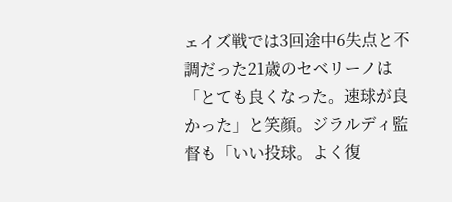ェイズ戦では3回途中6失点と不調だった21歳のセベリーノは「とても良くなった。速球が良かった」と笑顔。ジラルディ監督も「いい投球。よく復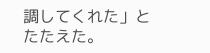調してくれた」とたたえた。